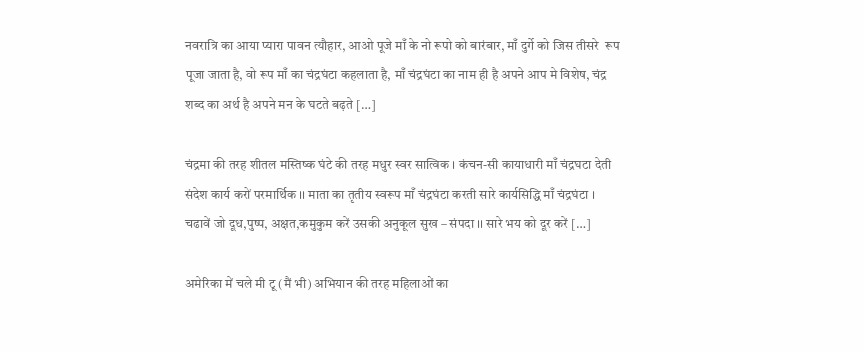नवरात्रि का आया प्यारा पावन त्यौहार, आओ पूजे माँ के नो रूपो को बारंबार, माँ दुर्गे को जिस तीसरे  रूप पूजा जाता है, वो रूप माँ का चंद्रघंटा कहलाता है, माँ चंद्रघंटा का नाम ही है अपने आप मे विशेष, चंद्र शब्द का अर्थ है अपने मन के घटते बढ़ते […]

चंद्रमा की तरह शीतल मस्तिष्क घंटे की तरह मधुर स्वर सात्विक । कंचन-सी कायाधारी माँ चंद्रघटा देती संदेश कार्य करों परमार्थिक ।। माता का तृतीय स्वरूप माँ चंद्रघंटा करती सारे कार्यसिद्धि माँ चंद्रघंटा । चढावें जो दूध,पुष्प, अक्षत,कमुकुम करें उसकी अनुकूल सुख – संपदा ।। सारे भय को दूर करें […]

अमेरिका में चले मी टू (मैं भी) अभियान की तरह महिलाओं का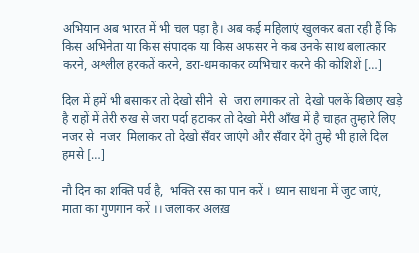अभियान अब भारत में भी चल पड़ा है। अब कई महिलाएं खुलकर बता रही हैं कि किस अभिनेता या किस संपादक या किस अफसर ने कब उनके साथ बलात्कार करने, अश्लील हरकतें करने, डरा-धमकाकर व्यभिचार करने की कोशिशें […]

दिल में हमें भी बसाकर तो देखो सीने  से  जरा लगाकर तो  देखो पलकें बिछाए खड़े  है राहों में तेरी रुख से जरा पर्दा हटाकर तो देखो मेरी आँख में है चाहत तुम्हारे लिए नजर से  नजर  मिलाकर तो देखो सँवर जाएंगे और सँवार देंगे तुम्हे भी हाले दिल हमसे […]

नौ दिन का शक्ति पर्व है,  भक्ति रस का पान करें । ध्यान साधना में जुट जाएं,    माता का गुणगान करें ।। जलाकर अलख़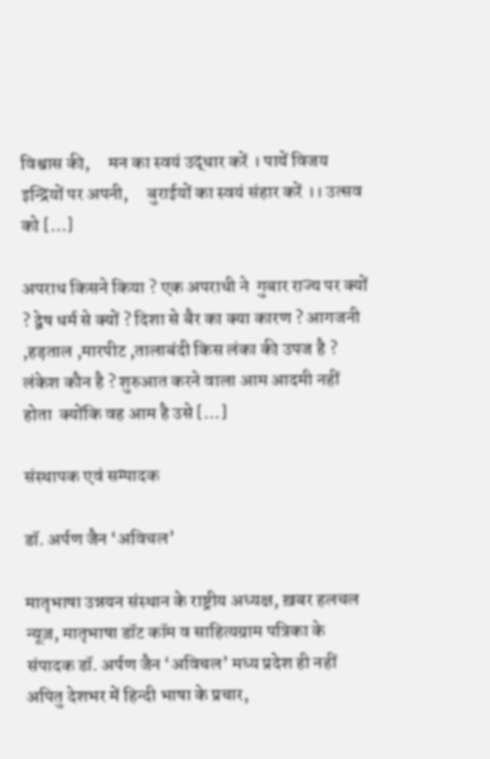विश्वास की,     मन का स्वयं उद्धार करें । पायें विजय इन्द्रियों पर अपनी,     बुराईयों का स्वयं संहार करें ।। उत्सव को […]

अपराध किसने किया ? एक अपराधी ने  गुबार राज्य पर क्यों ? द्वेष धर्म से क्यों ? दिशा से बैर का क्या कारण ? आगजनी ,हड़ताल ,मारपीट ,तालाबंदी किस लंका की उपज है ? लंकेश कौन है ? शुरुआत करने वाला आम आदमी नहीं होता  क्योंकि वह आम है उसे […]

संस्थापक एवं सम्पादक

डॉ. अर्पण जैन ‘अविचल’

मातृभाषा उन्नयन संस्थान के राष्ट्रीय अध्यक्ष, ख़बर हलचल न्यूज़, मातृभाषा डॉट कॉम व साहित्यग्राम पत्रिका के संपादक डॉ. अर्पण जैन ‘अविचल’ मध्य प्रदेश ही नहीं अपितु देशभर में हिन्दी भाषा के प्रचार,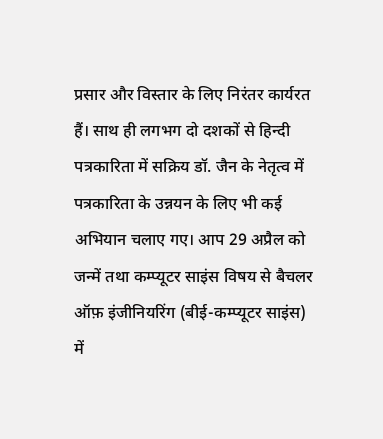प्रसार और विस्तार के लिए निरंतर कार्यरत हैं। साथ ही लगभग दो दशकों से हिन्दी पत्रकारिता में सक्रिय डॉ. जैन के नेतृत्व में पत्रकारिता के उन्नयन के लिए भी कई अभियान चलाए गए। आप 29 अप्रैल को जन्में तथा कम्प्यूटर साइंस विषय से बैचलर ऑफ़ इंजीनियरिंग (बीई-कम्प्यूटर साइंस) में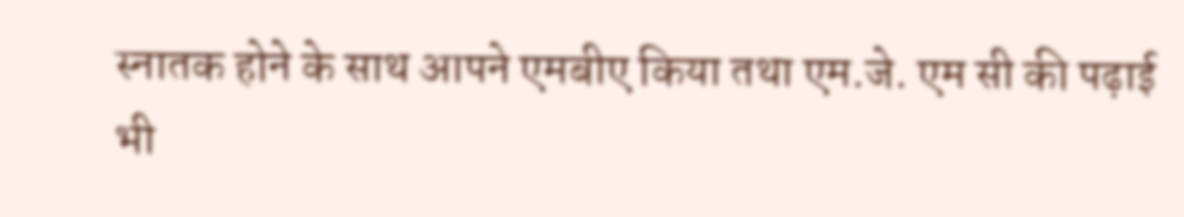स्नातक होने के साथ आपने एमबीए किया तथा एम.जे. एम सी की पढ़ाई भी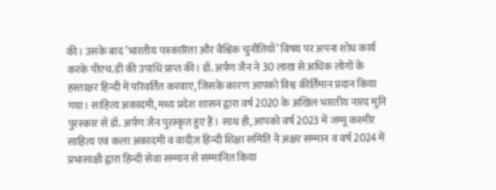की। उसके बाद ‘भारतीय पत्रकारिता और वैश्विक चुनौतियाँ’ विषय पर अपना शोध कार्य करके पीएच.डी की उपाधि प्राप्त की। डॉ. अर्पण जैन ने 30 लाख से अधिक लोगों के हस्ताक्षर हिन्दी में परिवर्तित करवाए, जिसके कारण आपको विश्व कीर्तिमान प्रदान किया गया। साहित्य अकादमी, मध्य प्रदेश शासन द्वारा वर्ष 2020 के अखिल भारतीय नारद मुनि पुरस्कार से डॉ. अर्पण जैन पुरस्कृत हुए हैं। साथ ही, आपको वर्ष 2023 में जम्मू कश्मीर साहित्य एवं कला अकादमी व वादीज़ हिन्दी शिक्षा समिति ने अक्षर सम्मान व वर्ष 2024 में प्रभासाक्षी द्वारा हिन्दी सेवा सम्मान से सम्मानित किया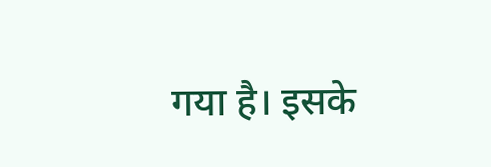गया है। इसके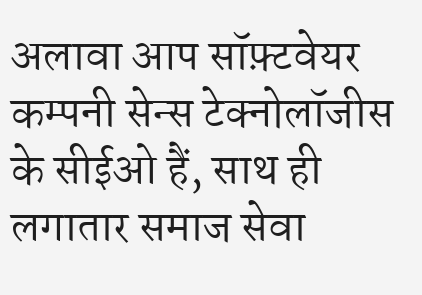अलावा आप सॉफ़्टवेयर कम्पनी सेन्स टेक्नोलॉजीस के सीईओ हैं, साथ ही लगातार समाज सेवा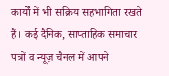कार्यों में भी सक्रिय सहभागिता रखते हैं। कई दैनिक, साप्ताहिक समाचार पत्रों व न्यूज़ चैनल में आपने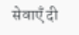सेवाएँ दी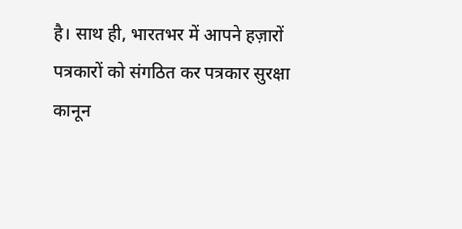है। साथ ही, भारतभर में आपने हज़ारों पत्रकारों को संगठित कर पत्रकार सुरक्षा कानून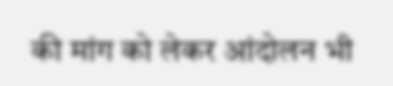की मांग को लेकर आंदोलन भी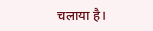चलाया है।